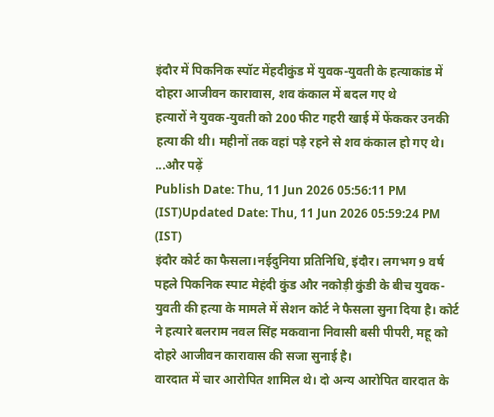इंदौर में पिकनिक स्पॉट मेंहदीकुंड में युवक-युवती के हत्याकांड में दोहरा आजीवन कारावास, शव कंकाल में बदल गए थे
हत्यारों ने युवक-युवती को 200 फीट गहरी खाई में फेंककर उनकी हत्या की थी। महीनों तक वहां पड़े रहने से शव कंकाल हो गए थे। ...और पढ़ें
Publish Date: Thu, 11 Jun 2026 05:56:11 PM (IST)Updated Date: Thu, 11 Jun 2026 05:59:24 PM (IST)
इंदौर कोर्ट का फैसला।नईदुनिया प्रतिनिधि, इंदौर। लगभग 9 वर्ष पहले पिकनिक स्पाट मेहंदी कुंड और नकोड़ी कुंडी के बीच युवक-युवती की हत्या के मामले में सेशन कोर्ट ने फैसला सुना दिया है। कोर्ट ने हत्यारे बलराम नवल सिंह मकवाना निवासी बसी पीपरी, महू को दोहरे आजीवन कारावास की सजा सुनाई है।
वारदात में चार आरोपित शामिल थे। दो अन्य आरोपित वारदात के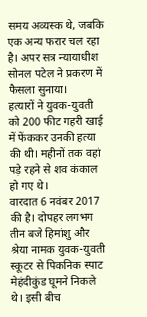समय अव्यस्क थे, जबकि एक अन्य फरार चल रहा है। अपर सत्र न्यायाधीश सोनल पटेल ने प्रकरण में फैसला सुनाया।
हत्यारों ने युवक-युवती को 200 फीट गहरी खाई में फेंककर उनकी हत्या की थी। महीनों तक वहां पड़े रहने से शव कंकाल हो गए थे।
वारदात 6 नवंबर 2017 की है। दोपहर लगभग तीन बजे हिमांशु और श्रेया नामक युवक-युवती स्कूटर से पिकनिक स्पाट मेहंदीकुंड घूमने निकले थे। इसी बीच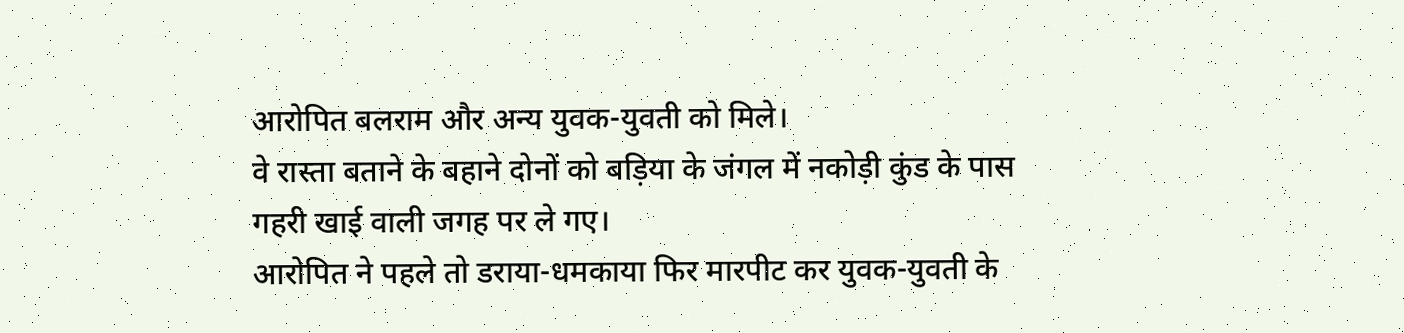आरोपित बलराम और अन्य युवक-युवती को मिले।
वे रास्ता बताने के बहाने दोनों को बड़िया के जंगल में नकोड़ी कुंड के पास गहरी खाई वाली जगह पर ले गए।
आरोपित ने पहले तो डराया-धमकाया फिर मारपीट कर युवक-युवती के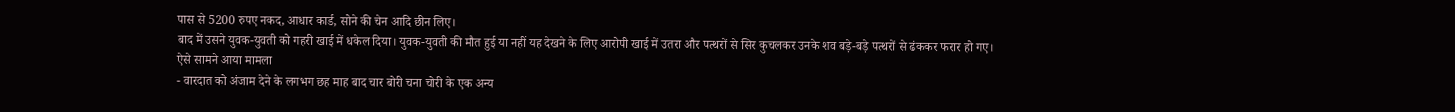पास से 5200 रुपए नकद, आधार कार्ड, सोने की चेन आदि छीन लिए।
बाद में उसने युवक-युवती को गहरी खाई में धकेल दिया। युवक-युवती की मौत हुई या नहीं यह देखने के लिए आरोपी खाई में उतरा और पत्थरों से सिर कुचलकर उनके शव बड़े-बड़े पत्थरों से ढंककर फरार हो गए।
ऐसे सामने आया मामला
- वारदात को अंजाम देने के लगभग छह माह बाद चार बोरी चना चोरी के एक अन्य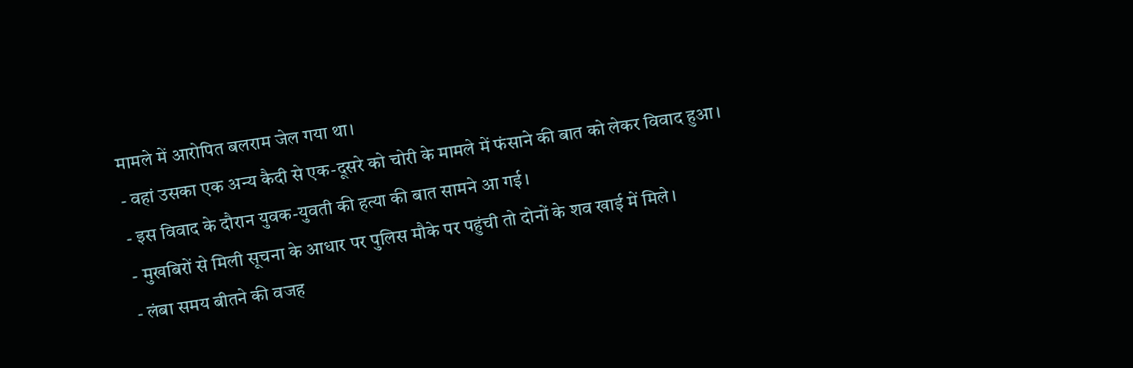मामले में आरोपित बलराम जेल गया था।
- वहां उसका एक अन्य कैदी से एक-दूसरे को चोरी के मामले में फंसाने की बात को लेकर विवाद हुआ।
- इस विवाद के दौरान युवक-युवती की हत्या की बात सामने आ गई।
- मुखबिरों से मिली सूचना के आधार पर पुलिस मौके पर पहुंची तो दोनों के शव खाई में मिले।
- लंबा समय बीतने की वजह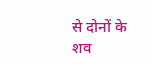से दोनों के शव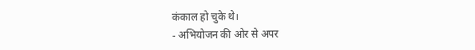कंकाल हो चुके थे।
- अभियोजन की ओर से अपर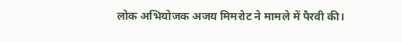लोक अभियोजक अजय मिमरोट ने मामले में पैरवी की।